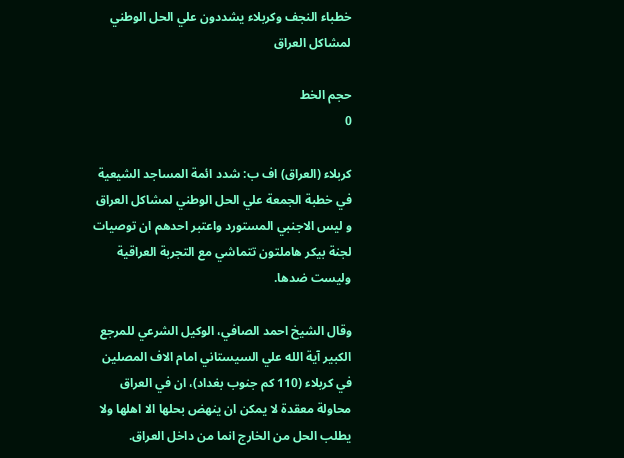خطباء النجف وكربلاء يشددون علي الحل الوطني لمشاكل العراق

حجم الخط
0

كربلاء (العراق) اف ب: شدد ائمة المساجد الشيعية في خطبة الجمعة علي الحل الوطني لمشاكل العراق و ليس الاجنبي المستورد واعتبر احدهم ان توصيات لجنة بيكر هاملتون تتماشي مع التجربة العراقية وليست ضدها.

وقال الشيخ احمد الصافي، الوكيل الشرعي للمرجع الكبير آية الله علي السيستاني امام الاف المصلين في كربلاء (110 كم جنوب بغداد)، ان في العراق محاولة معقدة لا يمكن ان ينهض بحلها الا اهلها ولا يطلب الحل من الخارج انما من داخل العراق.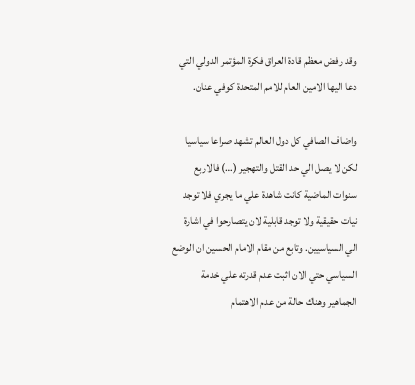وقد رفض معظم قادة العراق فكرة المؤتمر الدولي التي دعا اليها الامين العام للامم المتحدة كوفي عنان.

واضاف الصافي كل دول العالم تشهد صراعا سياسيا لكن لا يصل الي حد القتل والتهجير (…) فالاربع سنوات الماضية كانت شاهدة علي ما يجري فلا توجد نيات حقيقية ولا توجد قابلية لان يتصارحوا في اشارة الي السياسيين. وتابع من مقام الامام الحسين ان الوضع السياسي حتي الان اثبت عدم قدرته علي خدمة الجماهير وهناك حالة من عدم الاهتمام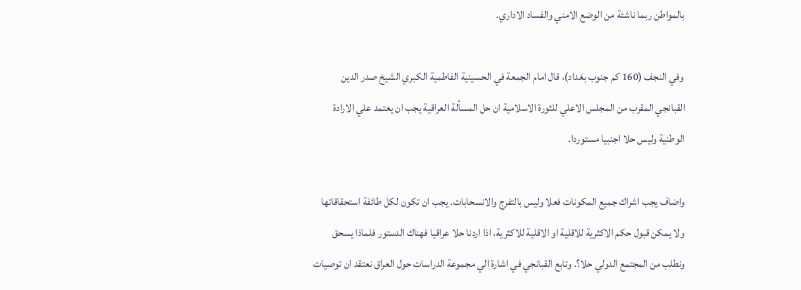بالمواطن ربما ناشئة من الوضع الامني والفساد الاداري.

وفي النجف (160 كم جنوب بغداد)، قال امام الجمعة في الحسينية الفاطمية الكبري الشيخ صدر الدين القبانجي المقرب من المجلس الاعلي للثورة الاسلامية ان حل المسألة العراقية يجب ان يعتمد علي الارادة الوطنية وليس حلا اجنبيا مستوردا.

واضاف يجب اشراك جميع المكونات فعلا وليس بالتفرج والانسحابات. يجب ان تكون لكل طائفة استحقاقاتها ولا يمكن قبول حكم الاكثرية للاقلية او الاقلية للاكثرية، اذا اردنا حلا عراقيا فهناك الدستور فلماذا يسحق ونطلب من المجتمع الدولي حلا؟. وتابع القبانجي في اشارة الي مجموعة الدراسات حول العراق نعتقد ان توصيات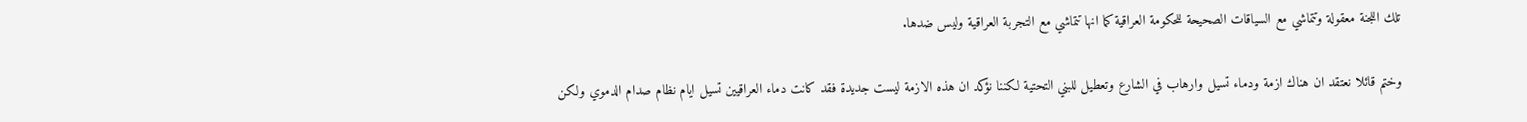تلك اللجنة معقولة وتتماشي مع السياقات الصحيحة للحكومة العراقية كما انها تتماشي مع التجربة العراقية وليس ضدها.

وختم قائلا نعتقد ان هناك ازمة ودماء تسيل وارهاب في الشارع وتعطيل للبني التحتية لكننا نؤكد ان هذه الازمة ليست جديدة فقد كانت دماء العراقيين تسيل ايام نظام صدام الدموي ولكن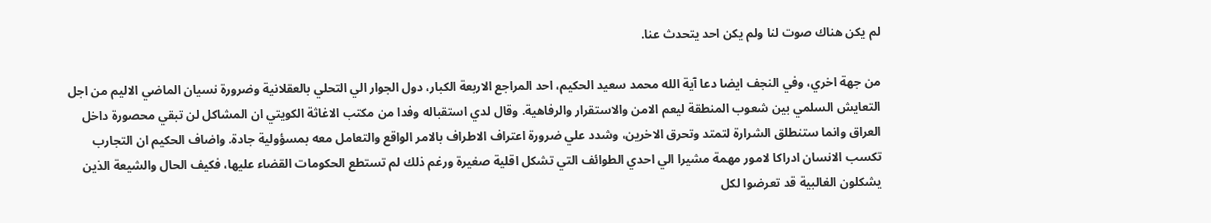لم يكن هناك صوت لنا ولم يكن احد يتحدث عنا.

من جهة اخري، وفي النجف ايضا دعا آية الله محمد سعيد الحكيم، احد المراجع الاربعة الكبار، دول الجوار الي التحلي بالعقلانية وضرورة نسيان الماضي الاليم من اجل التعايش السلمي بين شعوب المنطقة ليعم الامن والاستقرار والرفاهية. وقال لدي استقباله وفدا من مكتب الاغاثة الكويتي ان المشاكل لن تبقي محصورة داخل العراق وانما ستنطلق الشرارة لتمتد وتحرق الاخرين، وشدد علي ضرورة اعتراف الاطراف بالامر الواقع والتعامل معه بمسؤولية جادة. واضاف الحكيم ان التجارب تكسب الانسان ادراكا لامور مهمة مشيرا الي احدي الطوائف التي تشكل اقلية صغيرة ورغم ذلك لم تستطع الحكومات القضاء عليها، فكيف الحال والشيعة الذين يشكلون الغالبية قد تعرضوا لكل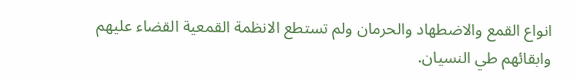انواع القمع والاضطهاد والحرمان ولم تستطع الانظمة القمعية القضاء عليهم وابقائهم طي النسيان.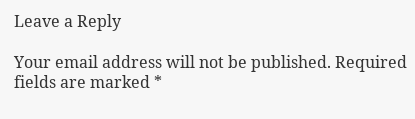Leave a Reply

Your email address will not be published. Required fields are marked *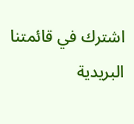اشترك في قائمتنا البريدية